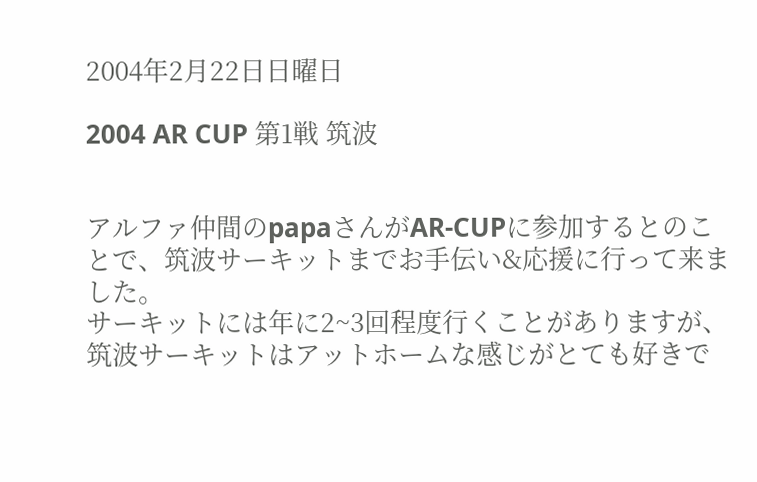2004年2月22日日曜日

2004 AR CUP 第1戦 筑波


アルファ仲間のpapaさんがAR-CUPに参加するとのことで、筑波サーキットまでお手伝い&応援に行って来ました。
サーキットには年に2~3回程度行くことがありますが、筑波サーキットはアットホームな感じがとても好きで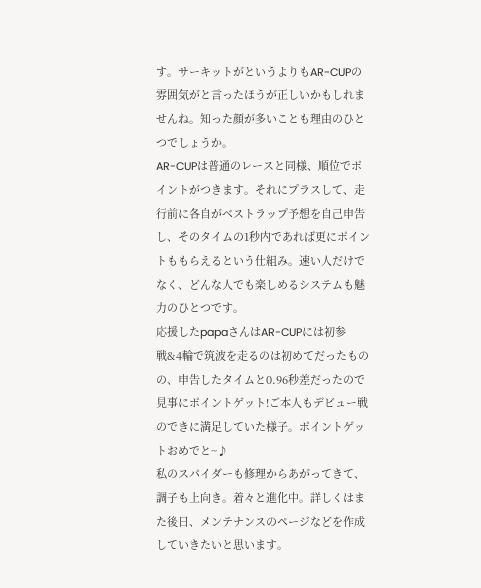す。サーキットがというよりもAR-CUPの雰囲気がと言ったほうが正しいかもしれませんね。知った顔が多いことも理由のひとつでしょうか。
AR-CUPは普通のレースと同様、順位でポイントがつきます。それにプラスして、走行前に各自がベストラップ予想を自己申告し、そのタイムの1秒内であれば更にポイントももらえるという仕組み。速い人だけでなく、どんな人でも楽しめるシステムも魅力のひとつです。
応援したpapaさんはAR-CUPには初参戦&4輪で筑波を走るのは初めてだったものの、申告したタイムと0.96秒差だったので見事にポイントゲット!ご本人もデビュー戦のできに満足していた様子。ポイントゲットおめでと~♪
私のスパイダーも修理からあがってきて、調子も上向き。着々と進化中。詳しくはまた後日、メンテナンスのページなどを作成していきたいと思います。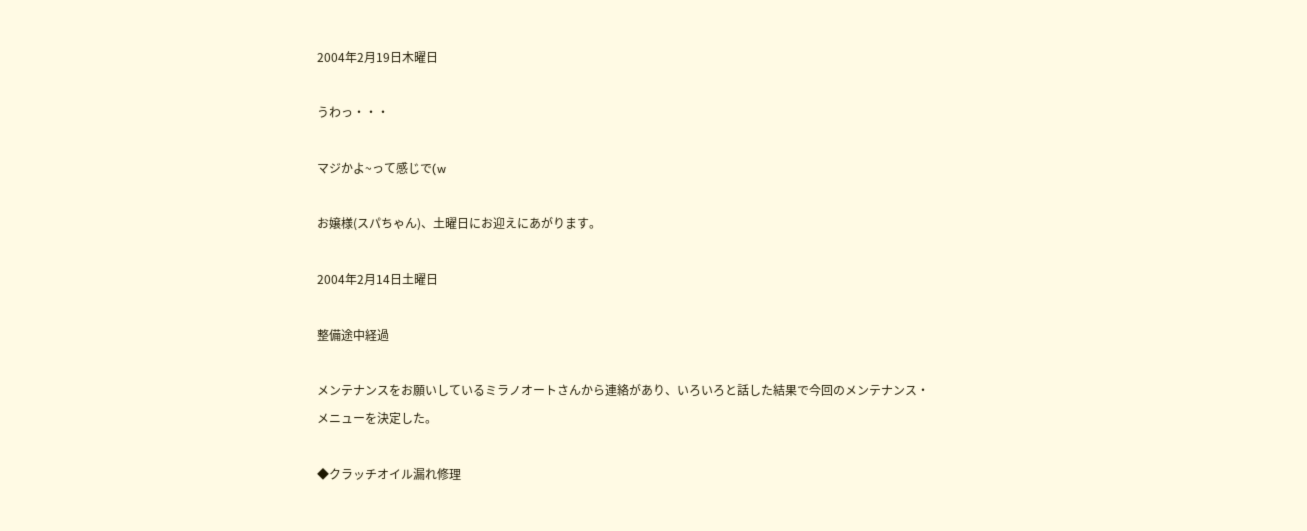2004年2月19日木曜日

うわっ・・・

マジかよ~って感じで(w

お嬢様(スパちゃん)、土曜日にお迎えにあがります。

2004年2月14日土曜日

整備途中経過

メンテナンスをお願いしているミラノオートさんから連絡があり、いろいろと話した結果で今回のメンテナンス・メニューを決定した。

◆クラッチオイル漏れ修理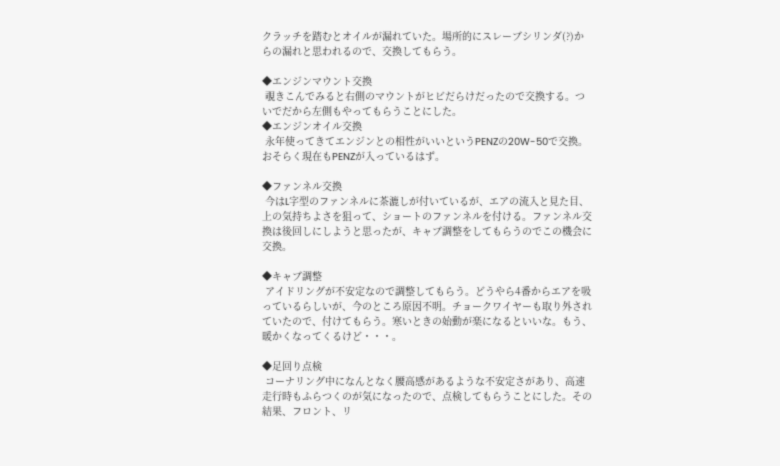クラッチを踏むとオイルが漏れていた。場所的にスレーブシリンダ(?)からの漏れと思われるので、交換してもらう。

◆エンジンマウント交換
 覗きこんでみると右側のマウントがヒビだらけだったので交換する。ついでだから左側もやってもらうことにした。
◆エンジンオイル交換
 永年使ってきてエンジンとの相性がいいというPENZの20W-50で交換。おそらく現在もPENZが入っているはず。

◆ファンネル交換
 今はL字型のファンネルに茶漉しが付いているが、エアの流入と見た目、上の気持ちよさを狙って、ショートのファンネルを付ける。ファンネル交換は後回しにしようと思ったが、キャブ調整をしてもらうのでこの機会に交換。

◆キャブ調整
 アイドリングが不安定なので調整してもらう。どうやら4番からエアを吸っているらしいが、今のところ原因不明。チョークワイヤーも取り外されていたので、付けてもらう。寒いときの始動が楽になるといいな。もう、暖かくなってくるけど・・・。

◆足回り点検
 コーナリング中になんとなく腰高感があるような不安定さがあり、高速走行時もふらつくのが気になったので、点検してもらうことにした。その結果、フロント、リ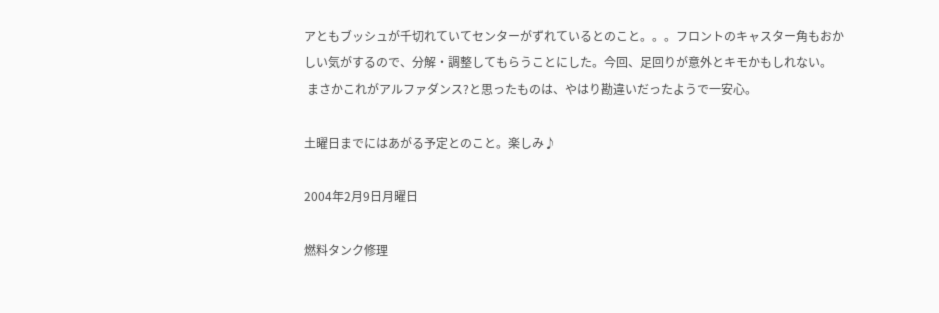アともブッシュが千切れていてセンターがずれているとのこと。。。フロントのキャスター角もおかしい気がするので、分解・調整してもらうことにした。今回、足回りが意外とキモかもしれない。
 まさかこれがアルファダンス?と思ったものは、やはり勘違いだったようで一安心。

土曜日までにはあがる予定とのこと。楽しみ♪

2004年2月9日月曜日

燃料タンク修理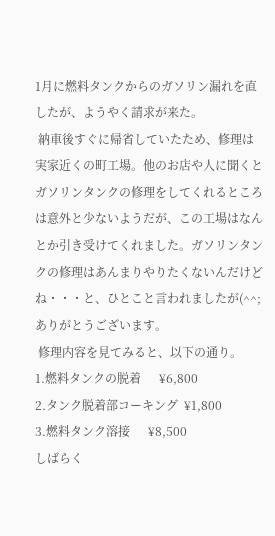1月に燃料タンクからのガソリン漏れを直したが、ようやく請求が来た。
 納車後すぐに帰省していたため、修理は実家近くの町工場。他のお店や人に聞くとガソリンタンクの修理をしてくれるところは意外と少ないようだが、この工場はなんとか引き受けてくれました。ガソリンタンクの修理はあんまりやりたくないんだけどね・・・と、ひとこと言われましたが(^^;ありがとうございます。
 修理内容を見てみると、以下の通り。
1.燃料タンクの脱着      ¥6,800
2.タンク脱着部コーキング  ¥1,800
3.燃料タンク溶接      ¥8,500
しばらく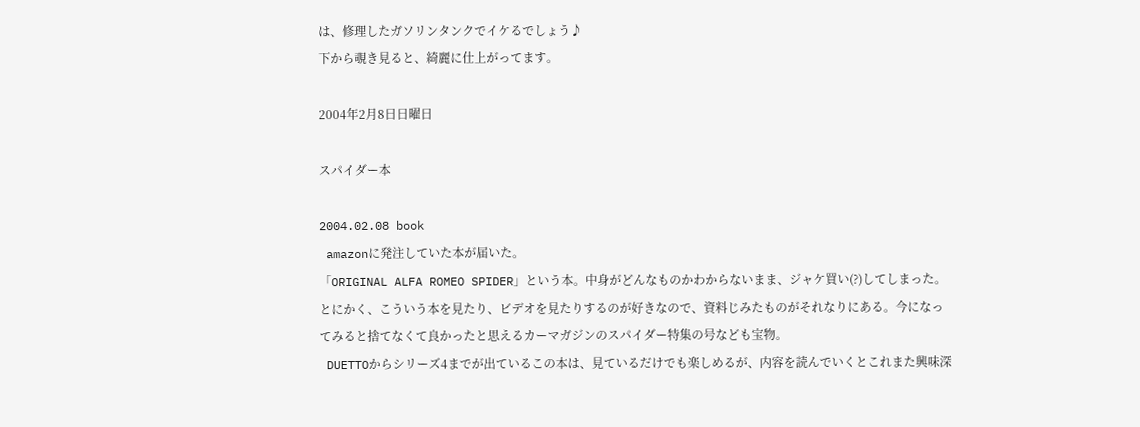は、修理したガソリンタンクでイケるでしょう♪
下から覗き見ると、綺麗に仕上がってます。

2004年2月8日日曜日

スパイダー本

2004.02.08 book
 amazonに発注していた本が届いた。
「ORIGINAL ALFA ROMEO SPIDER」という本。中身がどんなものかわからないまま、ジャケ買い(?)してしまった。 とにかく、こういう本を見たり、ビデオを見たりするのが好きなので、資料じみたものがそれなりにある。今になってみると捨てなくて良かったと思えるカーマガジンのスパイダー特集の号なども宝物。
 DUETTOからシリーズ4までが出ているこの本は、見ているだけでも楽しめるが、内容を読んでいくとこれまた興味深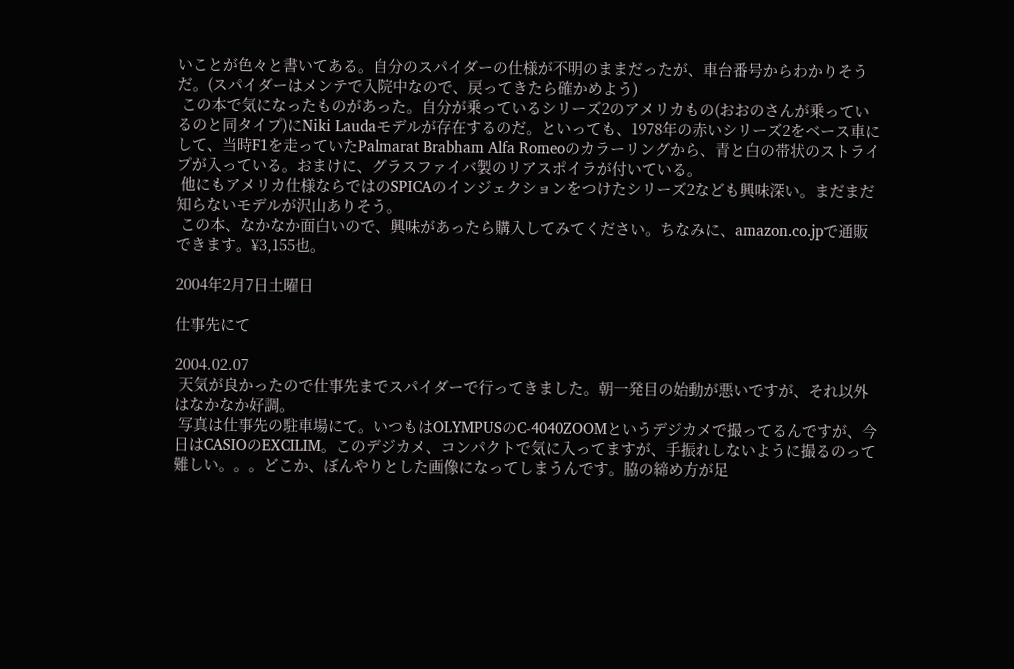いことが色々と書いてある。自分のスパイダーの仕様が不明のままだったが、車台番号からわかりそうだ。(スパイダーはメンテで入院中なので、戻ってきたら確かめよう)
 この本で気になったものがあった。自分が乗っているシリーズ2のアメリカもの(おおのさんが乗っているのと同タイプ)にNiki Laudaモデルが存在するのだ。といっても、1978年の赤いシリーズ2をベース車にして、当時F1を走っていたPalmarat Brabham Alfa Romeoのカラーリングから、青と白の帯状のストライプが入っている。おまけに、グラスファイバ製のリアスポイラが付いている。
 他にもアメリカ仕様ならではのSPICAのインジェクションをつけたシリーズ2なども興味深い。まだまだ知らないモデルが沢山ありそう。
 この本、なかなか面白いので、興味があったら購入してみてください。ちなみに、amazon.co.jpで通販できます。¥3,155也。

2004年2月7日土曜日

仕事先にて

2004.02.07
 天気が良かったので仕事先までスパイダーで行ってきました。朝一発目の始動が悪いですが、それ以外はなかなか好調。
 写真は仕事先の駐車場にて。いつもはOLYMPUSのC-4040ZOOMというデジカメで撮ってるんですが、今日はCASIOのEXCILIM。このデジカメ、コンパクトで気に入ってますが、手振れしないように撮るのって難しい。。。どこか、ぼんやりとした画像になってしまうんです。脇の締め方が足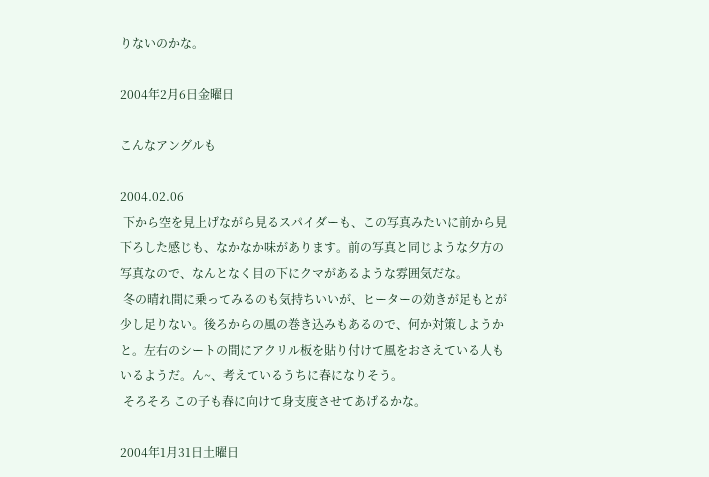りないのかな。

2004年2月6日金曜日

こんなアングルも

2004.02.06
 下から空を見上げながら見るスパイダーも、この写真みたいに前から見下ろした感じも、なかなか味があります。前の写真と同じような夕方の写真なので、なんとなく目の下にクマがあるような雰囲気だな。
 冬の晴れ間に乗ってみるのも気持ちいいが、ヒーターの効きが足もとが少し足りない。後ろからの風の巻き込みもあるので、何か対策しようかと。左右のシートの間にアクリル板を貼り付けて風をおさえている人もいるようだ。ん~、考えているうちに春になりそう。
 そろそろ この子も春に向けて身支度させてあげるかな。

2004年1月31日土曜日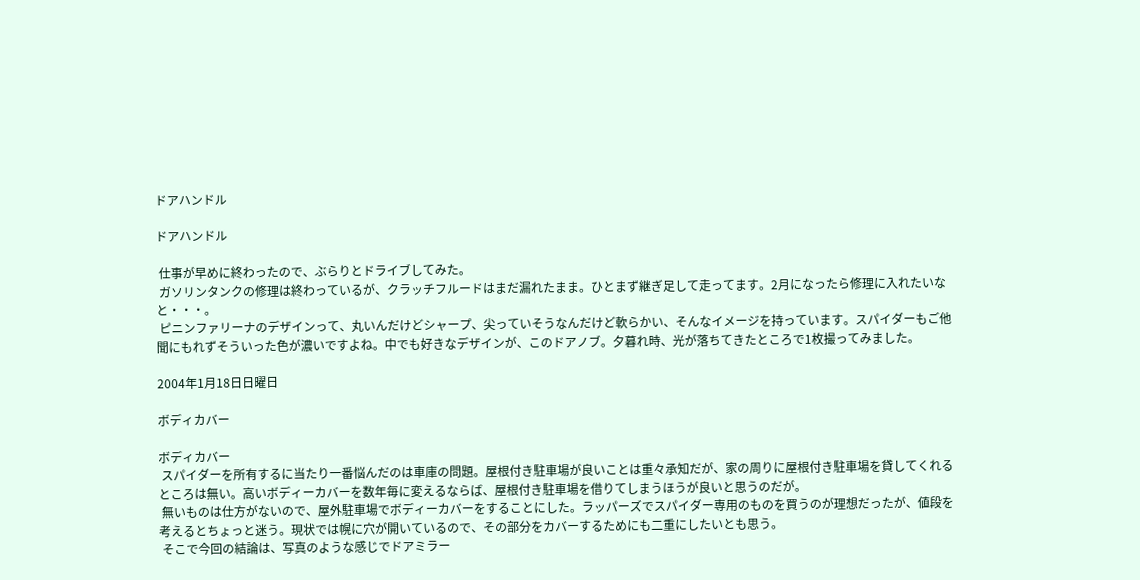ドアハンドル

ドアハンドル

 仕事が早めに終わったので、ぶらりとドライブしてみた。
 ガソリンタンクの修理は終わっているが、クラッチフルードはまだ漏れたまま。ひとまず継ぎ足して走ってます。2月になったら修理に入れたいなと・・・。
 ピニンファリーナのデザインって、丸いんだけどシャープ、尖っていそうなんだけど軟らかい、そんなイメージを持っています。スパイダーもご他聞にもれずそういった色が濃いですよね。中でも好きなデザインが、このドアノブ。夕暮れ時、光が落ちてきたところで1枚撮ってみました。

2004年1月18日日曜日

ボディカバー

ボディカバー
 スパイダーを所有するに当たり一番悩んだのは車庫の問題。屋根付き駐車場が良いことは重々承知だが、家の周りに屋根付き駐車場を貸してくれるところは無い。高いボディーカバーを数年毎に変えるならば、屋根付き駐車場を借りてしまうほうが良いと思うのだが。
 無いものは仕方がないので、屋外駐車場でボディーカバーをすることにした。ラッパーズでスパイダー専用のものを買うのが理想だったが、値段を考えるとちょっと迷う。現状では幌に穴が開いているので、その部分をカバーするためにも二重にしたいとも思う。
 そこで今回の結論は、写真のような感じでドアミラー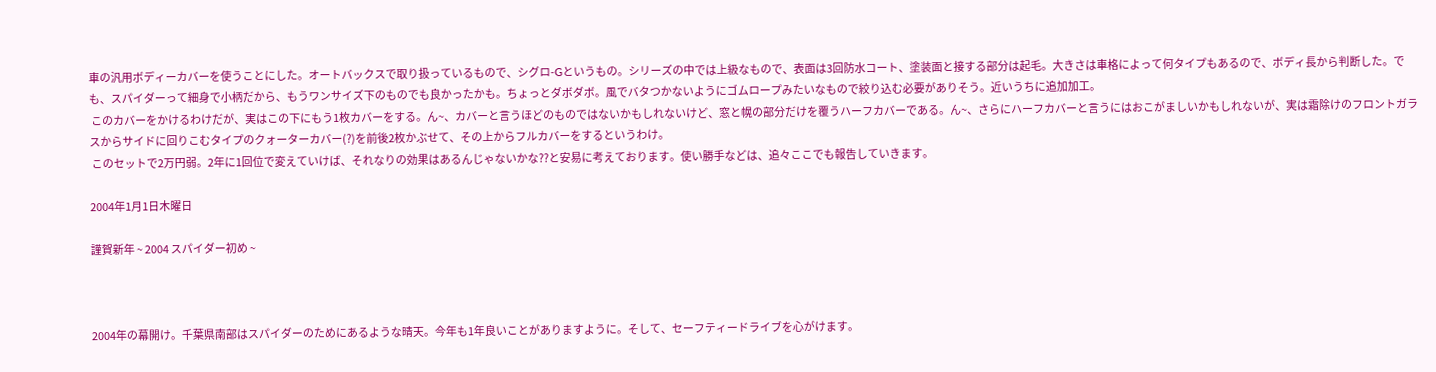車の汎用ボディーカバーを使うことにした。オートバックスで取り扱っているもので、シグロ-Gというもの。シリーズの中では上級なもので、表面は3回防水コート、塗装面と接する部分は起毛。大きさは車格によって何タイプもあるので、ボディ長から判断した。でも、スパイダーって細身で小柄だから、もうワンサイズ下のものでも良かったかも。ちょっとダボダボ。風でバタつかないようにゴムロープみたいなもので絞り込む必要がありそう。近いうちに追加加工。
 このカバーをかけるわけだが、実はこの下にもう1枚カバーをする。ん~、カバーと言うほどのものではないかもしれないけど、窓と幌の部分だけを覆うハーフカバーである。ん~、さらにハーフカバーと言うにはおこがましいかもしれないが、実は霜除けのフロントガラスからサイドに回りこむタイプのクォーターカバー(?)を前後2枚かぶせて、その上からフルカバーをするというわけ。
 このセットで2万円弱。2年に1回位で変えていけば、それなりの効果はあるんじゃないかな??と安易に考えております。使い勝手などは、追々ここでも報告していきます。

2004年1月1日木曜日

謹賀新年 ~ 2004 スパイダー初め ~



2004年の幕開け。千葉県南部はスパイダーのためにあるような晴天。今年も1年良いことがありますように。そして、セーフティードライブを心がけます。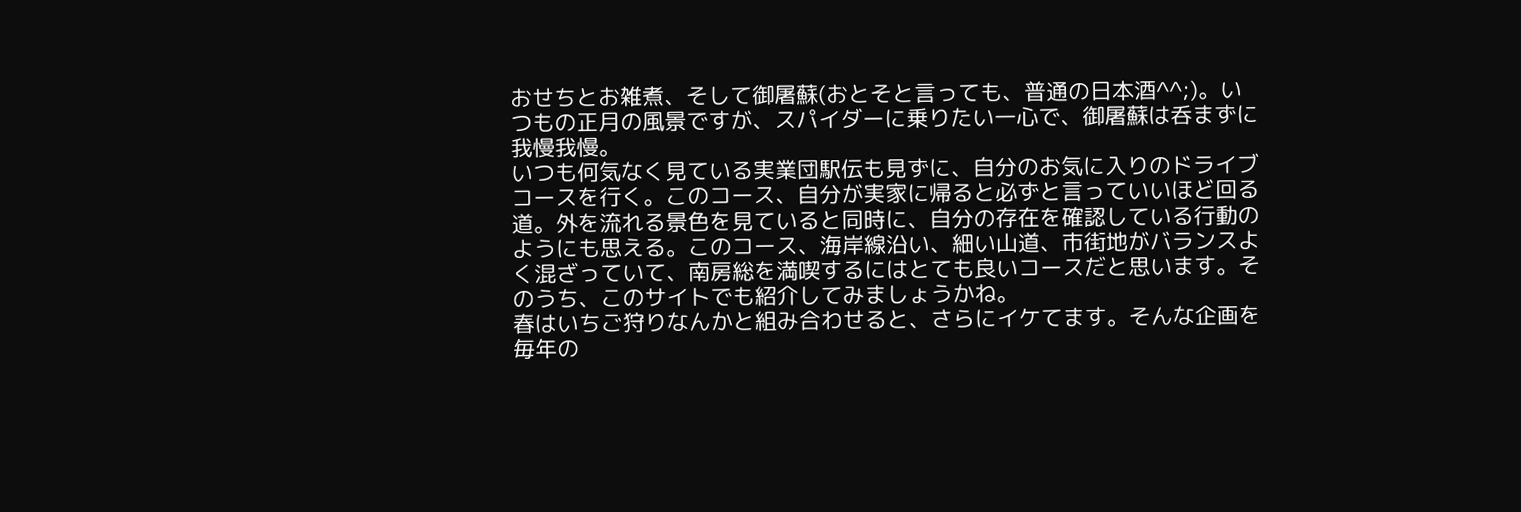おせちとお雑煮、そして御屠蘇(おとそと言っても、普通の日本酒^^;)。いつもの正月の風景ですが、スパイダーに乗りたい一心で、御屠蘇は呑まずに我慢我慢。
いつも何気なく見ている実業団駅伝も見ずに、自分のお気に入りのドライブコースを行く。このコース、自分が実家に帰ると必ずと言っていいほど回る道。外を流れる景色を見ていると同時に、自分の存在を確認している行動のようにも思える。このコース、海岸線沿い、細い山道、市街地がバランスよく混ざっていて、南房総を満喫するにはとても良いコースだと思います。そのうち、このサイトでも紹介してみましょうかね。
春はいちご狩りなんかと組み合わせると、さらにイケてます。そんな企画を毎年の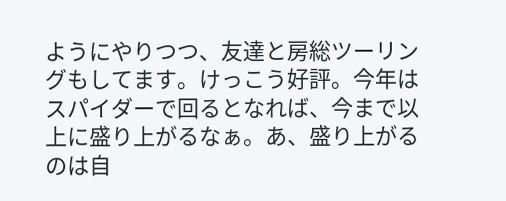ようにやりつつ、友達と房総ツーリングもしてます。けっこう好評。今年はスパイダーで回るとなれば、今まで以上に盛り上がるなぁ。あ、盛り上がるのは自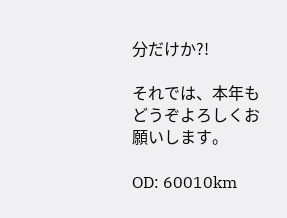分だけか?!

それでは、本年もどうぞよろしくお願いします。

OD: 60010km